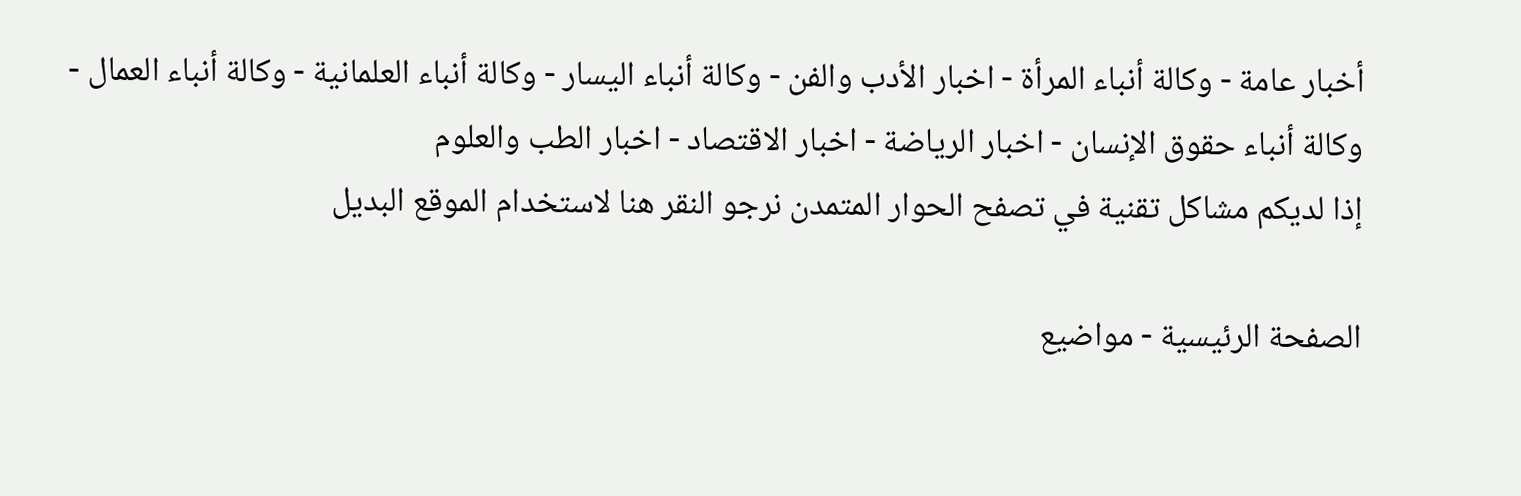أخبار عامة - وكالة أنباء المرأة - اخبار الأدب والفن - وكالة أنباء اليسار - وكالة أنباء العلمانية - وكالة أنباء العمال - وكالة أنباء حقوق الإنسان - اخبار الرياضة - اخبار الاقتصاد - اخبار الطب والعلوم
إذا لديكم مشاكل تقنية في تصفح الحوار المتمدن نرجو النقر هنا لاستخدام الموقع البديل

الصفحة الرئيسية - مواضيع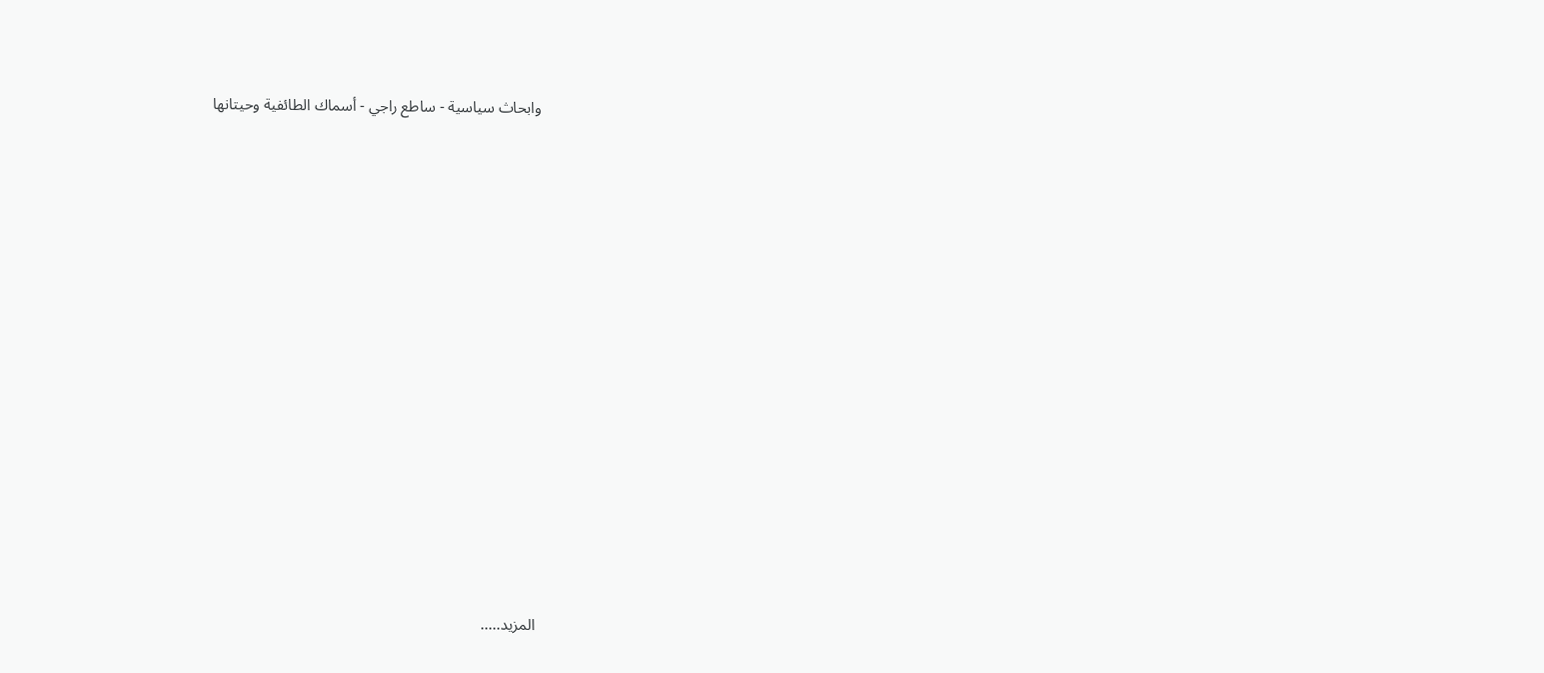وابحاث سياسية - ساطع راجي - أسماك الطائفية وحيتانها














المزيد.....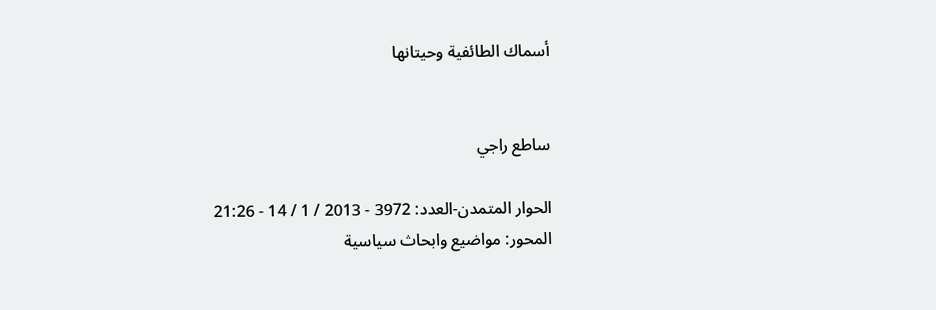أسماك الطائفية وحيتانها


ساطع راجي

الحوار المتمدن-العدد: 3972 - 2013 / 1 / 14 - 21:26
المحور: مواضيع وابحاث سياسية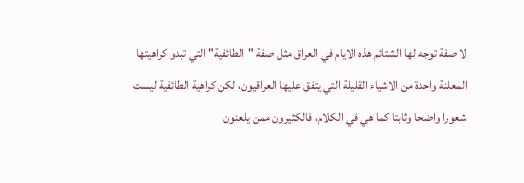لا صفة توجه لها الشتائم هذه الايام في العراق مثل صفة "الطائفية" التي تبدو كراهيتها المعلنة واحدة من الاشياء القليلة التي يتفق عليها العراقيون، لكن كراهية الطائفية ليست شعورا واضحا وثابتا كما هي في الكلام، فالكثيرون ممن يلعنون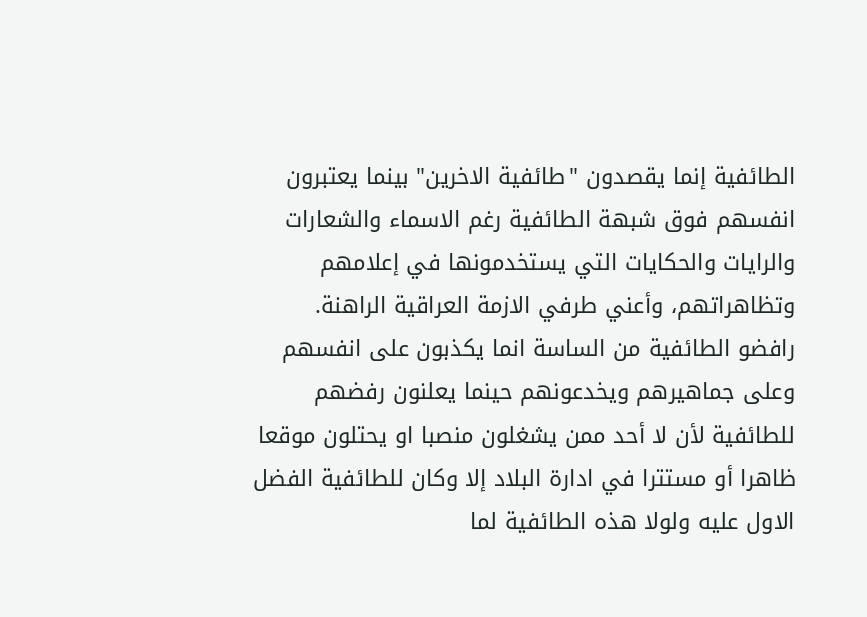الطائفية إنما يقصدون "طائفية الاخرين" بينما يعتبرون انفسهم فوق شبهة الطائفية رغم الاسماء والشعارات والرايات والحكايات التي يستخدمونها في إعلامهم وتظاهراتهم، وأعني طرفي الازمة العراقية الراهنة.
رافضو الطائفية من الساسة انما يكذبون على انفسهم وعلى جماهيرهم ويخدعونهم حينما يعلنون رفضهم للطائفية لأن لا أحد ممن يشغلون منصبا او يحتلون موقعا ظاهرا أو مستترا في ادارة البلاد إلا وكان للطائفية الفضل الاول عليه ولولا هذه الطائفية لما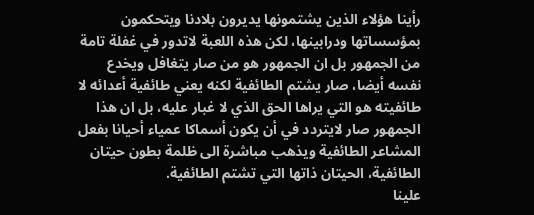رأينا هؤلاء الذين يشتمونها يديرون بلادنا ويتحكمون بمؤسساتها ودرابينها، لكن هذه اللعبة لاتدور في غفلة تامة من الجمهور بل ان الجمهور هو من صار يتغافل ويخدع نفسه أيضا، صار يشتم الطائفية لكنه يعني طائفية أعدائه لا طائفيته هو التي يراها الحق الذي لا غبار عليه، بل ان هذا الجمهور صار لايتردد في أن يكون أسماكا عمياء أحيانا بفعل المشاعر الطائفية ويذهب مباشرة الى ظلمة بطون حيتان الطائفية، الحيتان ذاتها التي تشتم الطائفية.
علينا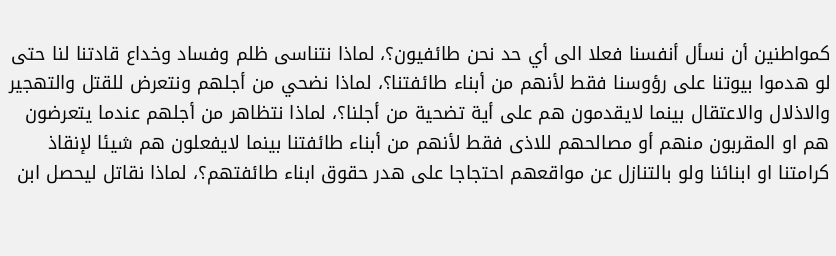كمواطنين أن نسأل أنفسنا فعلا الى أي حد نحن طائفيون؟، لماذا نتناسى ظلم وفساد وخداع قادتنا لنا حتى لو هدموا بيوتنا على رؤوسنا فقط لأنهم من أبناء طائفتنا؟، لماذا نضحي من أجلهم ونتعرض للقتل والتهجير والاذلال والاعتقال بينما لايقدمون هم على أية تضحية من أجلنا؟، لماذا نتظاهر من أجلهم عندما يتعرضون هم او المقربون منهم أو مصالحهم للاذى فقط لأنهم من أبناء طائفتنا بينما لايفعلون هم شيئا لإنقاذ كرامتنا او ابنائنا ولو بالتنازل عن مواقعهم احتجاجا على هدر حقوق ابناء طائفتهم؟، لماذا نقاتل ليحصل ابن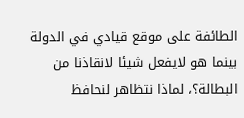الطائفة على موقع قيادي في الدولة بينما هو لايفعل شيئا لانقاذنا من البطالة؟، لماذا نتظاهر لنحافظ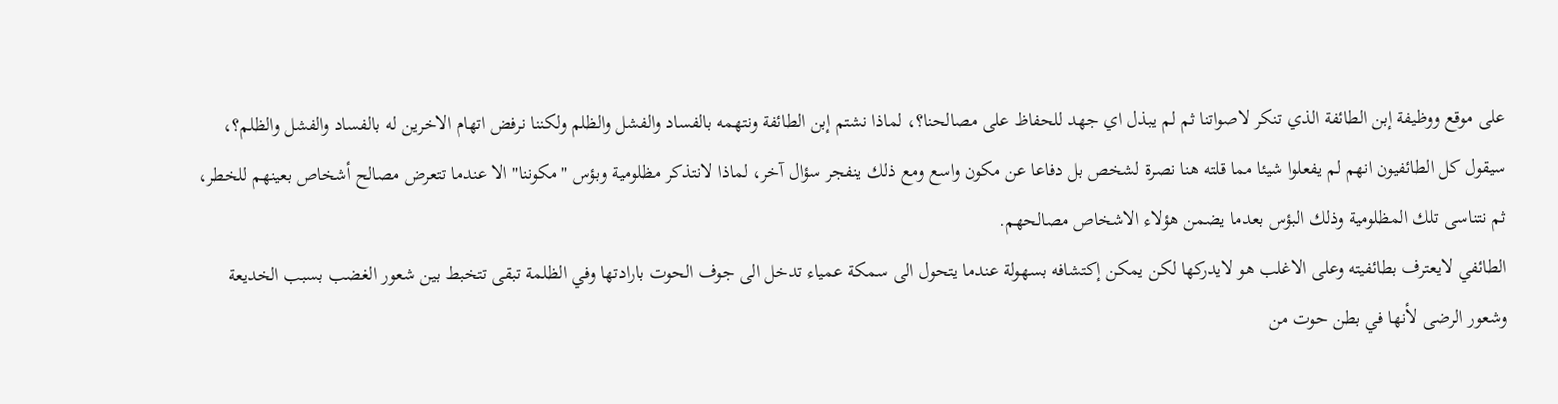على موقع ووظيفة إبن الطائفة الذي تنكر لاصواتنا ثم لم يبذل اي جهد للحفاظ على مصالحنا؟، لماذا نشتم إبن الطائفة ونتهمه بالفساد والفشل والظلم ولكننا نرفض اتهام الاخرين له بالفساد والفشل والظلم؟، سيقول كل الطائفيون انهم لم يفعلوا شيئا مما قلته هنا نصرة لشخص بل دفاعا عن مكون واسع ومع ذلك ينفجر سؤال آخر، لماذا لانتذكر مظلومية وبؤس "مكوننا" الا عندما تتعرض مصالح أشخاص بعينهم للخطر، ثم نتناسى تلك المظلومية وذلك البؤس بعدما يضمن هؤلاء الاشخاص مصالحهم.
الطائفي لايعترف بطائفيته وعلى الاغلب هو لايدركها لكن يمكن إكتشافه بسهولة عندما يتحول الى سمكة عمياء تدخل الى جوف الحوت بارادتها وفي الظلمة تبقى تتخبط بين شعور الغضب بسبب الخديعة وشعور الرضى لأنها في بطن حوت من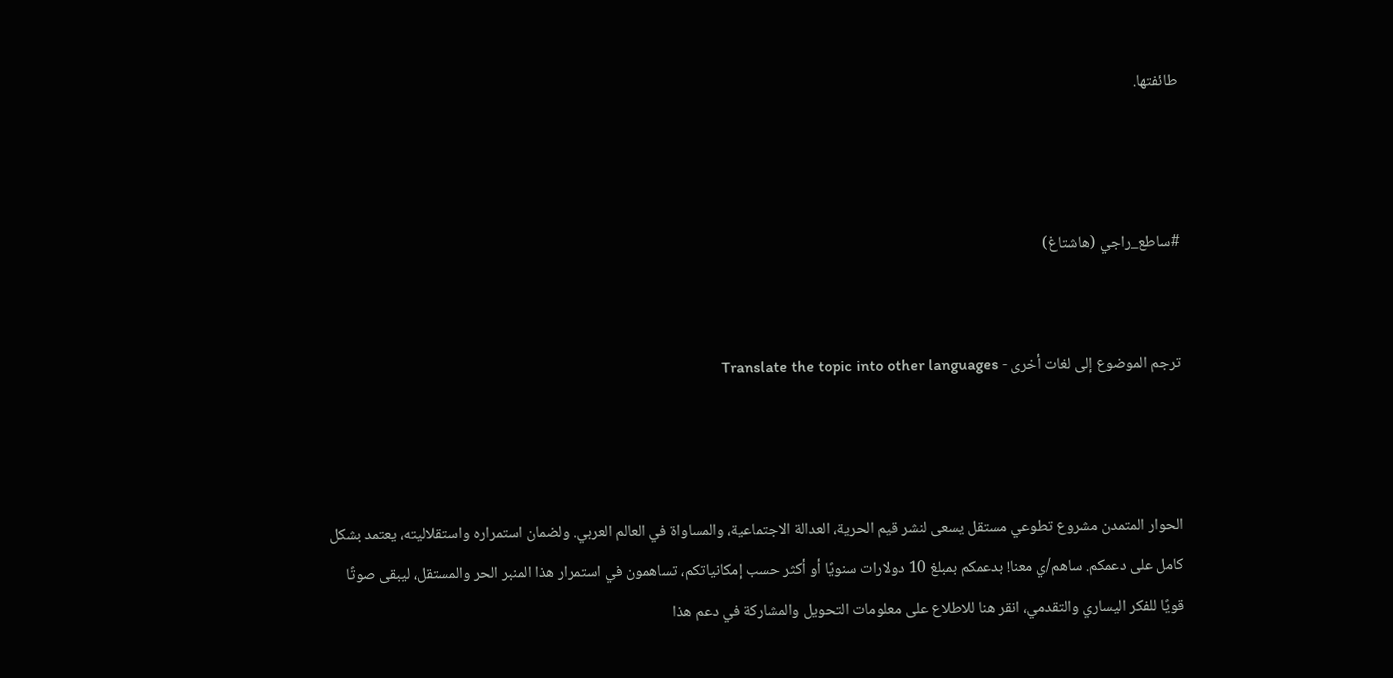طائفتها.



#ساطع_راجي (هاشتاغ)


ترجم الموضوع إلى لغات أخرى - Translate the topic into other languages



الحوار المتمدن مشروع تطوعي مستقل يسعى لنشر قيم الحرية، العدالة الاجتماعية، والمساواة في العالم العربي. ولضمان استمراره واستقلاليته، يعتمد بشكل كامل على دعمكم. ساهم/ي معنا! بدعمكم بمبلغ 10 دولارات سنويًا أو أكثر حسب إمكانياتكم، تساهمون في استمرار هذا المنبر الحر والمستقل، ليبقى صوتًا قويًا للفكر اليساري والتقدمي، انقر هنا للاطلاع على معلومات التحويل والمشاركة في دعم هذا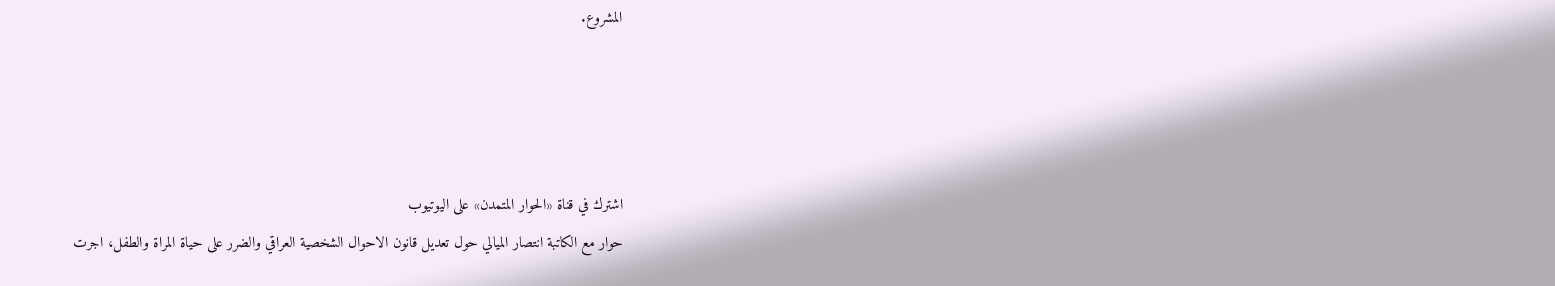المشروع.




اشترك في قناة «الحوار المتمدن» على اليوتيوب
حوار مع الكاتبة انتصار الميالي حول تعديل قانون الاحوال الشخصية العراقي والضرر على حياة المراة والطفل، اجرت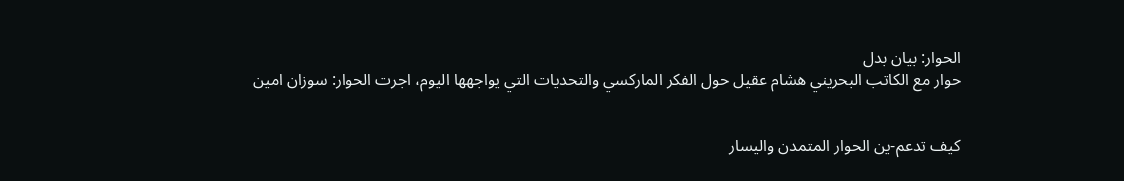الحوار: بيان بدل
حوار مع الكاتب البحريني هشام عقيل حول الفكر الماركسي والتحديات التي يواجهها اليوم، اجرت الحوار: سوزان امين


كيف تدعم-ين الحوار المتمدن واليسار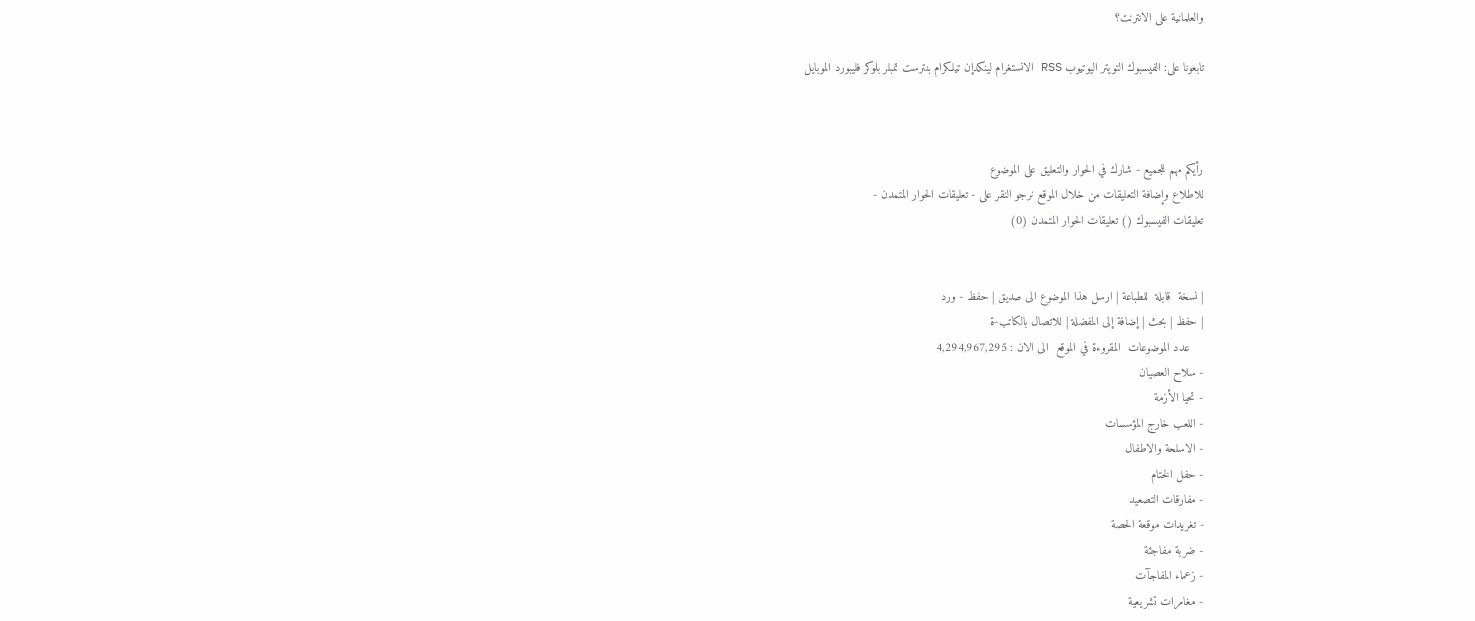والعلمانية على الانترنت؟

تابعونا على: الفيسبوك التويتر اليوتيوب RSS الانستغرام لينكدإن تيلكرام بنترست تمبلر بلوكر فليبورد الموبايل



رأيكم مهم للجميع - شارك في الحوار والتعليق على الموضوع
للاطلاع وإضافة التعليقات من خلال الموقع نرجو النقر على - تعليقات الحوار المتمدن -
تعليقات الفيسبوك () تعليقات الحوار المتمدن (0)


| نسخة  قابلة  للطباعة | ارسل هذا الموضوع الى صديق | حفظ - ورد
| حفظ | بحث | إضافة إلى المفضلة | للاتصال بالكاتب-ة
    عدد الموضوعات  المقروءة في الموقع  الى الان : 4,294,967,295
- سلاح العصيان
- تحيا الأزمة
- اللعب خارج المؤسسات
- الاسلحة والاطفال
- حفل الختام
- مفارقات التصعيد
- تغريدات موقعة الحصة
- ضربة مفاجئة
- زعماء المفاجآت
- مغامرات تشريعية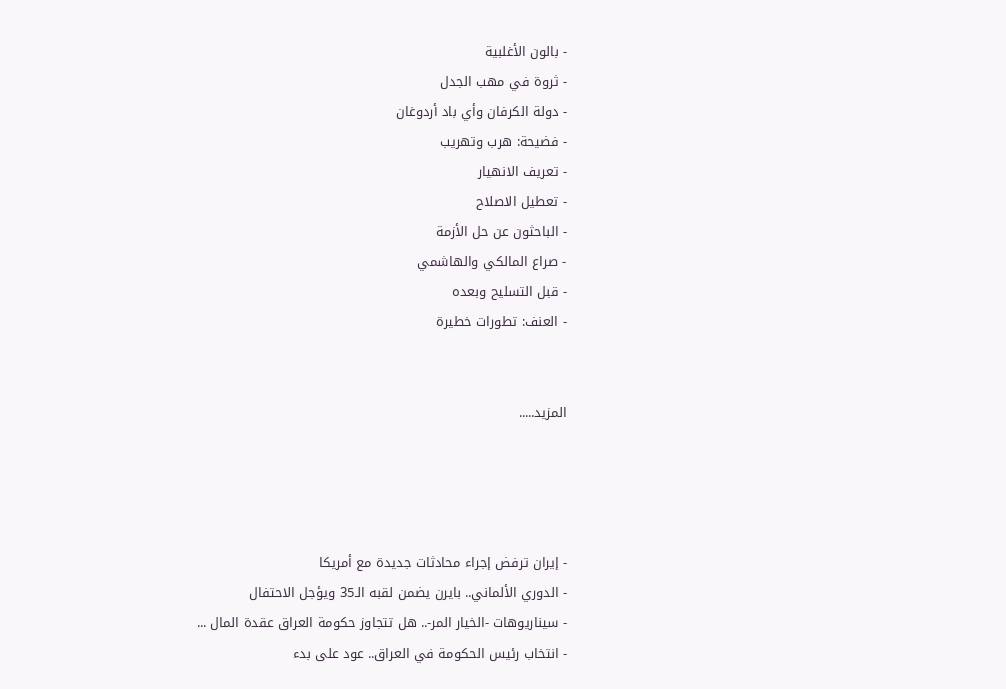- بالون الأغلبية
- ثروة في مهب الجدل
- دولة الكرفان وأي باد أردوغان
- فضيحة: هرب وتهريب
- تعريف الانهيار
- تعطيل الاصلاح
- الباحثون عن حل الأزمة
- صراع المالكي والهاشمي
- قبل التسليح وبعده
- العنف: تطورات خطيرة


المزيد.....




- إيران ترفض إجراء محادثات جديدة مع أمريكا
- الدوري الألماني.. بايرن يضمن لقبه الـ35 ويؤجل الاحتفال
- سيناريوهات -الخيار المر-.. هل تتجاوز حكومة العراق عقدة المال ...
- انتخاب رئيس الحكومة في العراق.. عود على بدء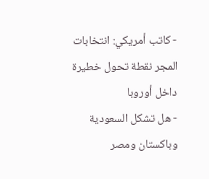- كاتب أمريكي: انتخابات المجر نقطة تحول خطيرة داخل أوروبا
- هل تشكل السعودية وباكستان ومصر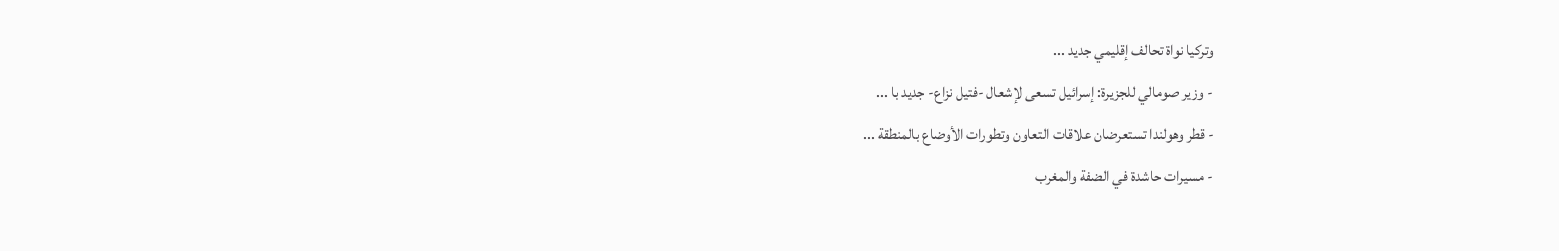وتركيا نواة تحالف إقليمي جديد ...
- وزير صومالي للجزيرة: إسرائيل تسعى لإشعال -فتيل نزاع- جديد با ...
- قطر وهولندا تستعرضان علاقات التعاون وتطورات الأوضاع بالمنطقة ...
- مسيرات حاشدة في الضفة والمغرب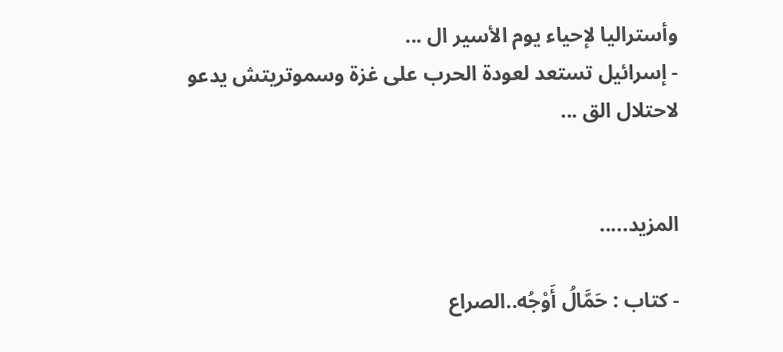وأستراليا لإحياء يوم الأسير ال ...
- إسرائيل تستعد لعودة الحرب على غزة وسموتريتش يدعو لاحتلال الق ...


المزيد.....

- كتاب : حَمَّالُ أَوْجُه..الصراع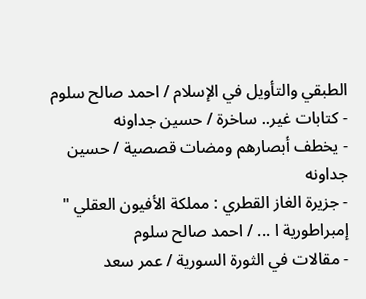الطبقي والتأويل في الإسلام / احمد صالح سلوم
- كتابات غير.. ساخرة / حسين جداونه
- يخطف أبصارهم ومضات قصصية / حسين جداونه
- جزيرة الغاز القطري : مملكة الأفيون العقلي " إمبراطورية ا ... / احمد صالح سلوم
- مقالات في الثورة السورية / عمر سعد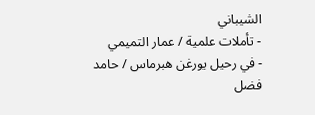الشيباني
- تأملات علمية / عمار التميمي
- في رحيل يورغن هبرماس / حامد فضل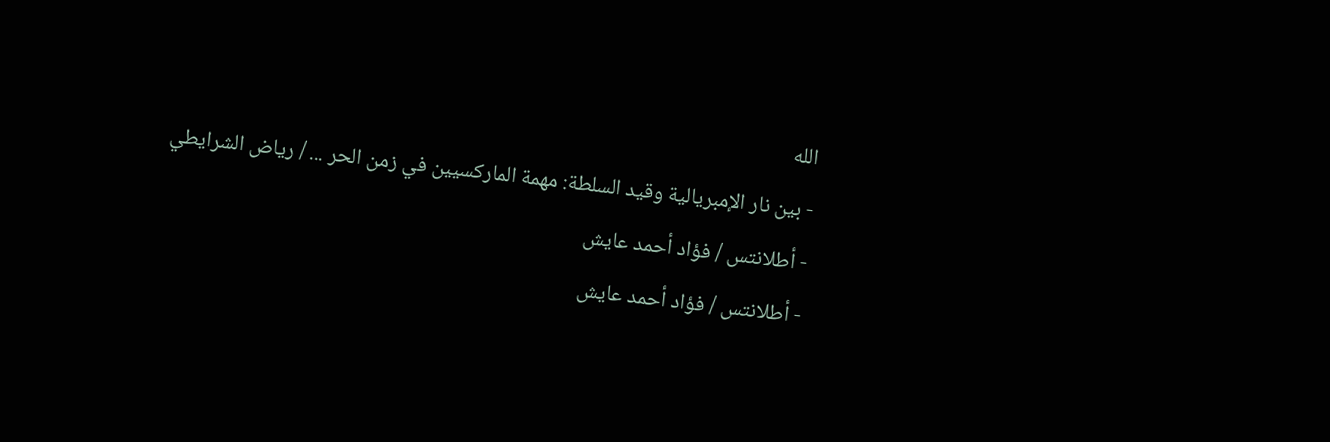الله
- بين نار الإمبريالية وقيد السلطة: مهمة الماركسيين في زمن الحر ... / رياض الشرايطي
- أطلانتس / فؤاد أحمد عايش
- أطلانتس / فؤاد أحمد عايش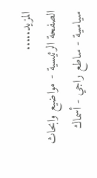المزيد.....
الصفحة الرئيسية - مواضيع وابحاث سياسية - ساطع راجي - أسماك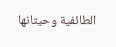الطائفية وحيتانها